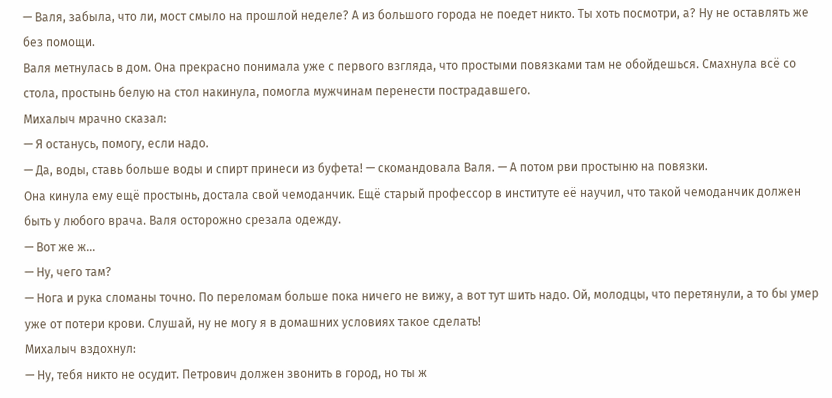— Валя, забыла, что ли, мост смыло на прошлой неделе? А из большого города не поедет никто. Ты хоть посмотри, а? Ну не оставлять же без помощи.
Валя метнулась в дом. Она прекрасно понимала уже с первого взгляда, что простыми повязками там не обойдешься. Смахнула всё со стола, простынь белую на стол накинула, помогла мужчинам перенести пострадавшего.
Михалыч мрачно сказал:
— Я останусь, помогу, если надо.
— Да, воды, ставь больше воды и спирт принеси из буфета! — скомандовала Валя. — А потом рви простыню на повязки.
Она кинула ему ещё простынь, достала свой чемоданчик. Ещё старый профессор в институте её научил, что такой чемоданчик должен быть у любого врача. Валя осторожно срезала одежду.
— Вот же ж…
— Ну, чего там?
— Нога и рука сломаны точно. По переломам больше пока ничего не вижу, а вот тут шить надо. Ой, молодцы, что перетянули, а то бы умер уже от потери крови. Слушай, ну не могу я в домашних условиях такое сделать!
Михалыч вздохнул:
— Ну, тебя никто не осудит. Петрович должен звонить в город, но ты ж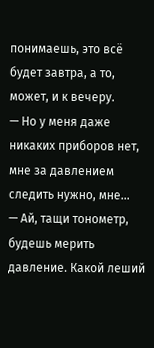понимаешь, это всё будет завтра, а то, может, и к вечеру.
— Но у меня даже никаких приборов нет, мне за давлением следить нужно, мне…
— Ай, тащи тонометр, будешь мерить давление. Какой леший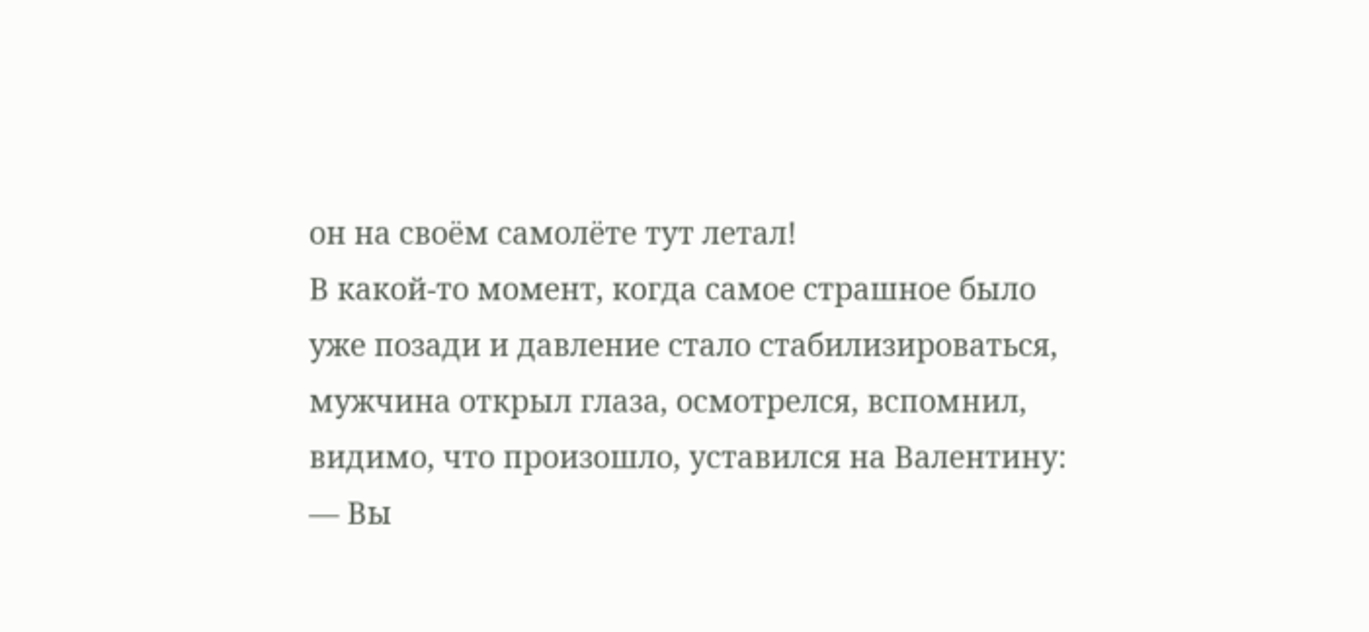он на своём самолёте тут летал!
В какой-то момент, когда самое страшное было уже позади и давление стало стабилизироваться, мужчина открыл глаза, осмотрелся, вспомнил, видимо, что произошло, уставился на Валентину:
— Вы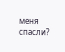меня спасли?